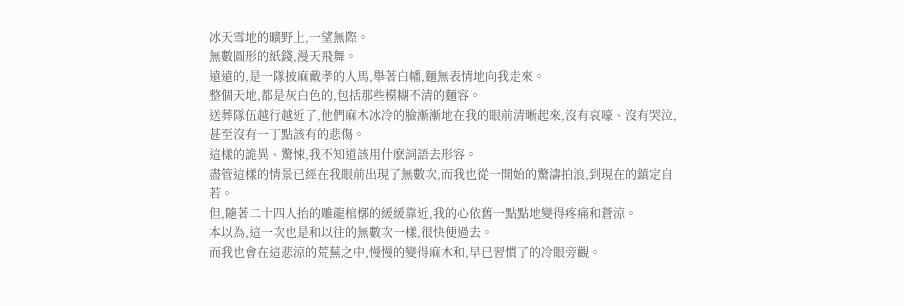冰天雪地的曠野上,一望無際。
無數圓形的紙錢,漫天飛舞。
遠遠的,是一隊披麻戴孝的人馬,舉著白幡,麵無表情地向我走來。
整個天地,都是灰白色的,包括那些模糊不清的麵容。
送葬隊伍越行越近了,他們麻木冰冷的臉漸漸地在我的眼前清晰起來,沒有哀嚎、沒有哭泣,甚至沒有一丁點該有的悲傷。
這樣的詭異、驚悚,我不知道該用什麽詞語去形容。
盡管這樣的情景已經在我眼前出現了無數次,而我也從一開始的驚濤拍浪,到現在的鎮定自若。
但,隨著二十四人抬的雕龍棺槨的緩緩靠近,我的心依舊一點點地變得疼痛和蒼涼。
本以為,這一次也是和以往的無數次一樣,很快便過去。
而我也會在這悲涼的荒蕪之中,慢慢的變得麻木和,早已習慣了的冷眼旁觀。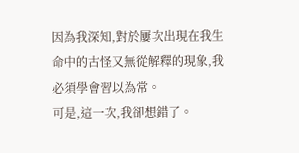因為我深知,對於屢次出現在我生命中的古怪又無從解釋的現象,我必須學會習以為常。
可是,這一次,我卻想錯了。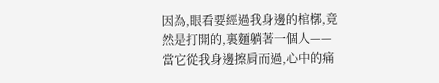因為,眼看要經過我身邊的棺槨,竟然是打開的,裏麵躺著一個人——
當它從我身邊擦肩而過,心中的痛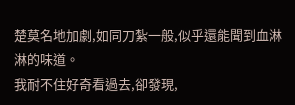楚莫名地加劇,如同刀紮一般,似乎還能聞到血淋淋的味道。
我耐不住好奇看過去,卻發現,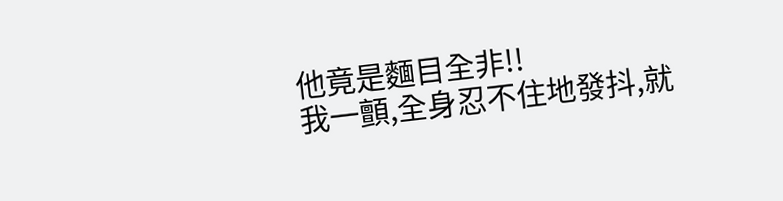他竟是麵目全非!!
我一顫,全身忍不住地發抖,就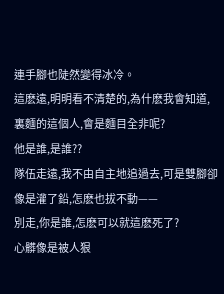連手腳也陡然變得冰冷。
這麽遠,明明看不清楚的,為什麽我會知道,裏麵的這個人,會是麵目全非呢?
他是誰,是誰??
隊伍走遠,我不由自主地追過去,可是雙腳卻像是灌了鉛,怎麽也拔不動——
別走,你是誰,怎麽可以就這麽死了?
心髒像是被人狠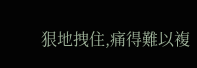狠地拽住,痛得難以複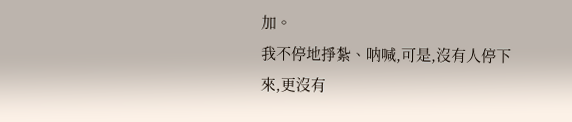加。
我不停地掙紮、呐喊,可是,沒有人停下來,更沒有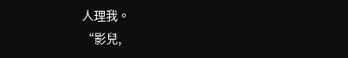人理我。
“影兒,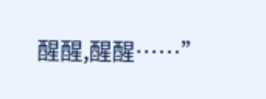醒醒,醒醒……”